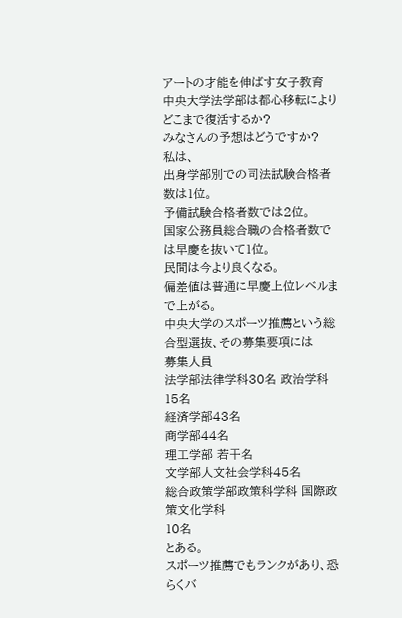アートの才能を伸ばす女子教育
中央大学法学部は都心移転によりどこまで復活するか?
みなさんの予想はどうですか?
私は、
出身学部別での司法試験合格者数は1位。
予備試験合格者数では2位。
国家公務員総合職の合格者数では早慶を抜いて1位。
民間は今より良くなる。
偏差値は普通に早慶上位レベルまで上がる。
中央大学のスポーツ推薦という総合型選抜、その募集要項には
募集人員
法学部法律学科30名 政治学科15名
経済学部43名
商学部44名
理工学部 若干名
文学部人文社会学科45名
総合政策学部政策科学科 国際政策文化学科
10名
とある。
スポーツ推薦でもランクがあり、恐らくバ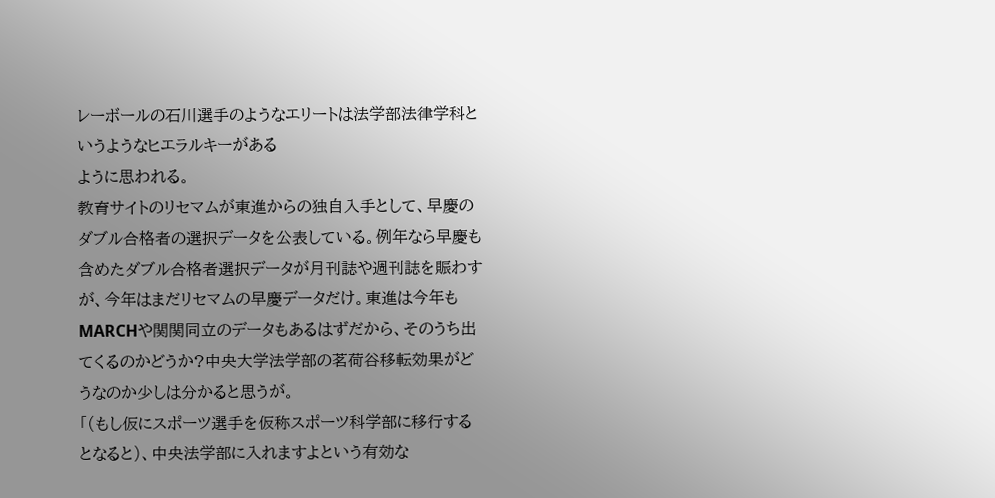レーボールの石川選手のようなエリートは法学部法律学科というようなヒエラルキーがある
ように思われる。
教育サイトのリセマムが東進からの独自入手として、早慶のダブル合格者の選択データを公表している。例年なら早慶も含めたダブル合格者選択データが月刊誌や週刊誌を賑わすが、今年はまだリセマムの早慶データだけ。東進は今年もMARCHや関関同立のデータもあるはずだから、そのうち出てくるのかどうか?中央大学法学部の茗荷谷移転効果がどうなのか少しは分かると思うが。
「(もし仮にスポーツ選手を仮称スポーツ科学部に移行するとなると)、中央法学部に入れますよという有効な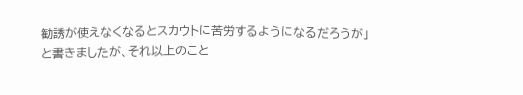勧誘が使えなくなるとスカウトに苦労するようになるだろうが」と書きましたが、それ以上のこと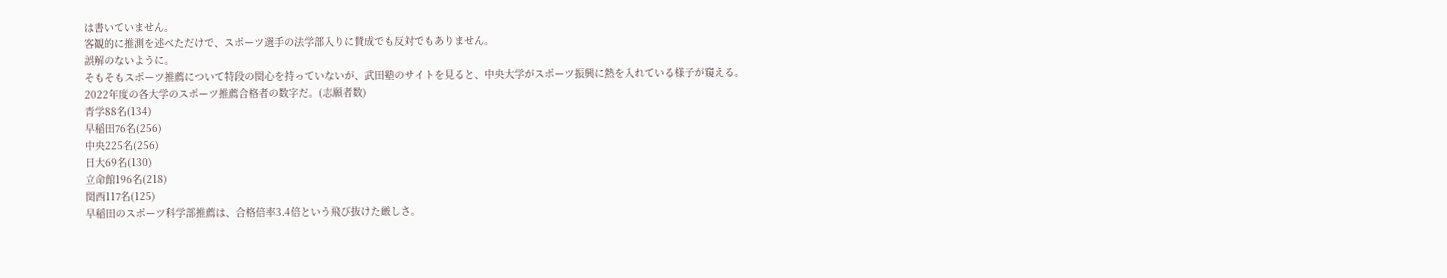は書いていません。
客観的に推測を述べただけで、スポーツ選手の法学部入りに賛成でも反対でもありません。
誤解のないように。
そもそもスポーツ推薦について特段の関心を持っていないが、武田塾のサイトを見ると、中央大学がスポーツ振興に熱を入れている様子が窺える。
2022年度の各大学のスポーツ推薦合格者の数字だ。(志願者数)
青学88名(134)
早稲田76名(256)
中央225名(256)
日大69名(130)
立命館196名(218)
関西117名(125)
早稲田のスポーツ科学部推薦は、合格倍率3.4倍という飛び抜けた厳しさ。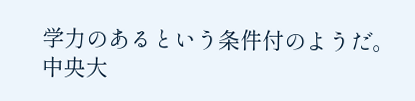学力のあるという条件付のようだ。
中央大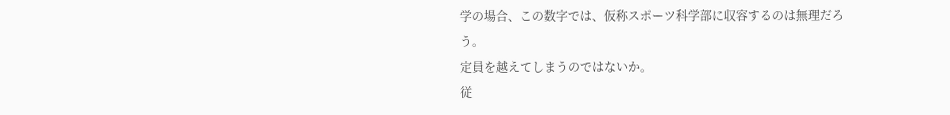学の場合、この数字では、仮称スポーツ科学部に収容するのは無理だろう。
定員を越えてしまうのではないか。
従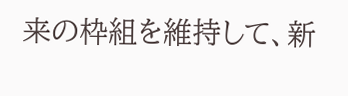来の枠組を維持して、新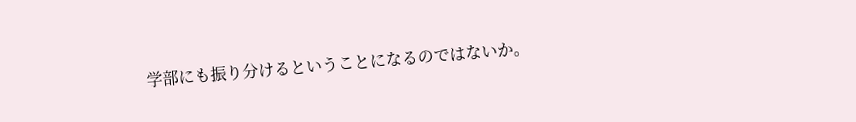学部にも振り分けるということになるのではないか。